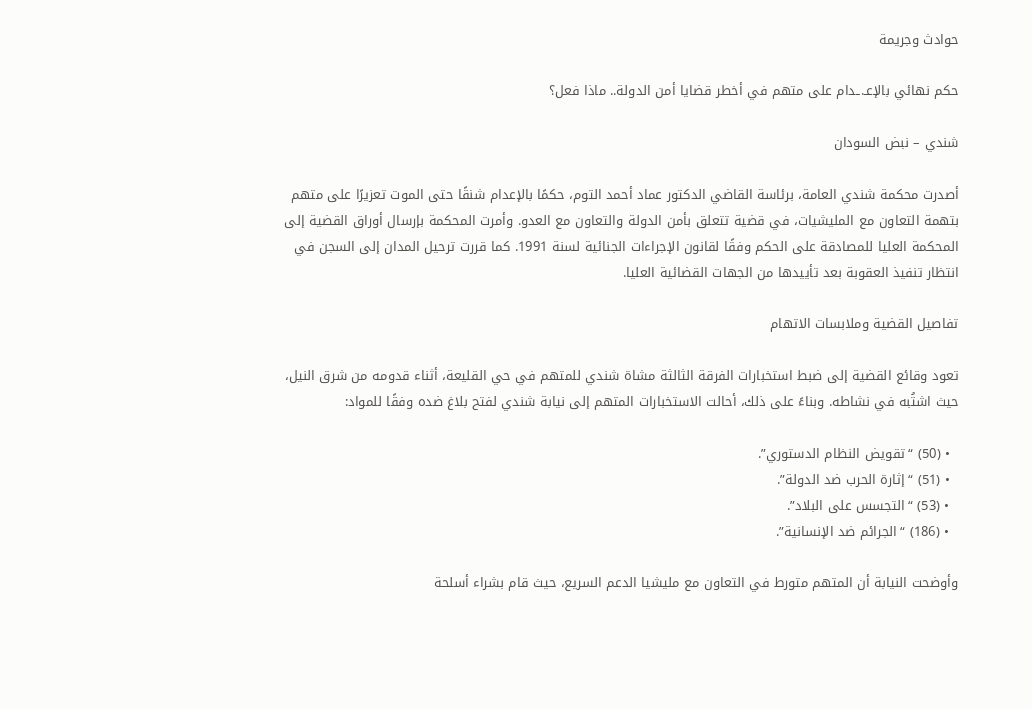حوادث وجريمة

حكم نهائي بالإعـ.ـدام على متهم في أخطر قضايا أمن الدولة.. ماذا فعل؟

شندي – نبض السودان

أصدرت محكمة شندي العامة، برئاسة القاضي الدكتور عماد أحمد التوم، حكمًا بالإعدام شنقًا حتى الموت تعزيرًا على متهم بتهمة التعاون مع المليشيات، في قضية تتعلق بأمن الدولة والتعاون مع العدو. وأمرت المحكمة بإرسال أوراق القضية إلى المحكمة العليا للمصادقة على الحكم وفقًا لقانون الإجراءات الجنائية لسنة 1991. كما قررت ترحيل المدان إلى السجن في انتظار تنفيذ العقوبة بعد تأييدها من الجهات القضائية العليا.

تفاصيل القضية وملابسات الاتهام

تعود وقائع القضية إلى ضبط استخبارات الفرقة الثالثة مشاة شندي للمتهم في حي القليعة، أثناء قدومه من شرق النيل، حيث اشتُبه في نشاطه. وبناءً على ذلك، أحالت الاستخبارات المتهم إلى نيابة شندي لفتح بلاغ ضده وفقًا للمواد:

  • (50) “تقويض النظام الدستوري”.
  • (51) “إثارة الحرب ضد الدولة”.
  • (53) “التجسس على البلاد”.
  • (186) “الجرائم ضد الإنسانية”.

وأوضحت النيابة أن المتهم متورط في التعاون مع مليشيا الدعم السريع، حيث قام بشراء أسلحة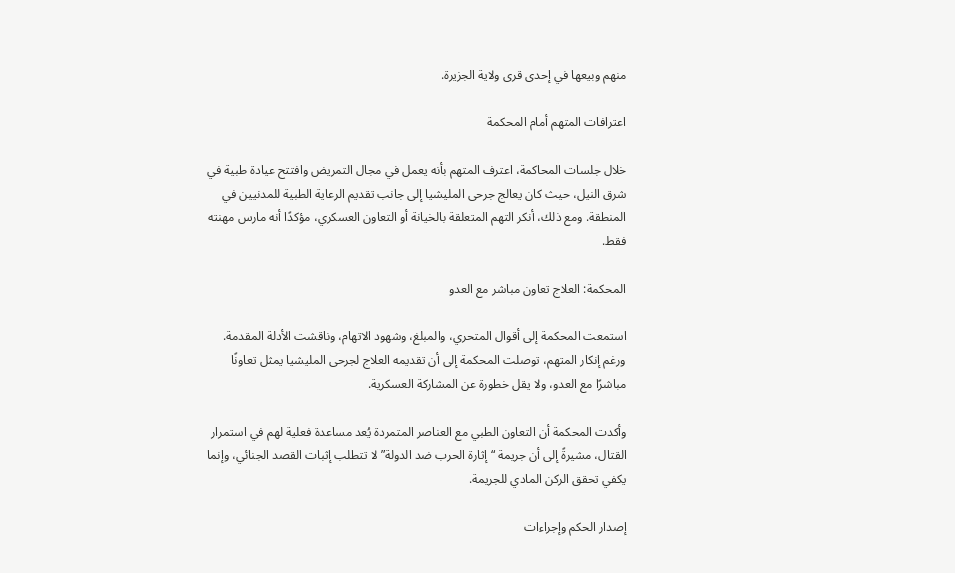منهم وبيعها في إحدى قرى ولاية الجزيرة.

اعترافات المتهم أمام المحكمة

خلال جلسات المحاكمة، اعترف المتهم بأنه يعمل في مجال التمريض وافتتح عيادة طبية في شرق النيل، حيث كان يعالج جرحى المليشيا إلى جانب تقديم الرعاية الطبية للمدنيين في المنطقة. ومع ذلك، أنكر التهم المتعلقة بالخيانة أو التعاون العسكري، مؤكدًا أنه مارس مهنته فقط.

المحكمة: العلاج تعاون مباشر مع العدو

استمعت المحكمة إلى أقوال المتحري، والمبلغ، وشهود الاتهام، وناقشت الأدلة المقدمة. ورغم إنكار المتهم، توصلت المحكمة إلى أن تقديمه العلاج لجرحى المليشيا يمثل تعاونًا مباشرًا مع العدو، ولا يقل خطورة عن المشاركة العسكرية.

وأكدت المحكمة أن التعاون الطبي مع العناصر المتمردة يُعد مساعدة فعلية لهم في استمرار القتال، مشيرةً إلى أن جريمة “إثارة الحرب ضد الدولة” لا تتطلب إثبات القصد الجنائي، وإنما يكفي تحقق الركن المادي للجريمة.

إصدار الحكم وإجراءات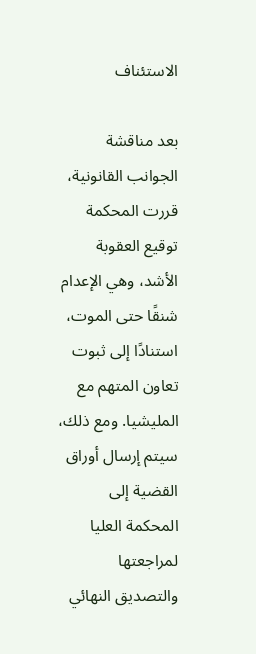الاستئناف

بعد مناقشة الجوانب القانونية، قررت المحكمة توقيع العقوبة الأشد، وهي الإعدام شنقًا حتى الموت، استنادًا إلى ثبوت تعاون المتهم مع المليشيا. ومع ذلك، سيتم إرسال أوراق القضية إلى المحكمة العليا لمراجعتها والتصديق النهائي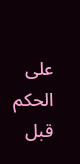على الحكم قبل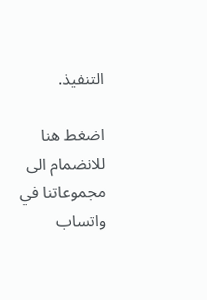التنفيذ.

اضغط هنا للانضمام الى مجموعاتنا في واتساب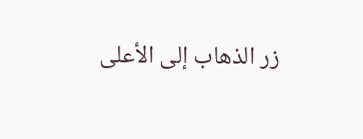زر الذهاب إلى الأعلى